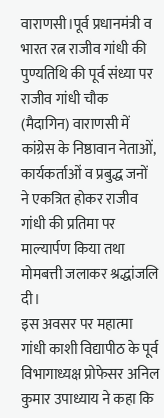वाराणसी।पूर्व प्रधानमंत्री व भारत रत्न राजीव गांधी की पुण्यतिथि की पूर्व संध्या पर राजीव गांधी चौक (मैदागिन) वाराणसी में कांग्रेस के निष्ठावान नेताओं, कार्यकर्ताओं व प्रबुद्ध जनों ने एकत्रित होकर राजीव गांधी की प्रतिमा पर माल्यार्पण किया तथा मोमबत्ती जलाकर श्रद्धांजलि दी।
इस अवसर पर महात्मा गांधी काशी विद्यापीठ के पूर्व विभागाध्यक्ष प्रोफेसर अनिल कुमार उपाध्याय ने कहा कि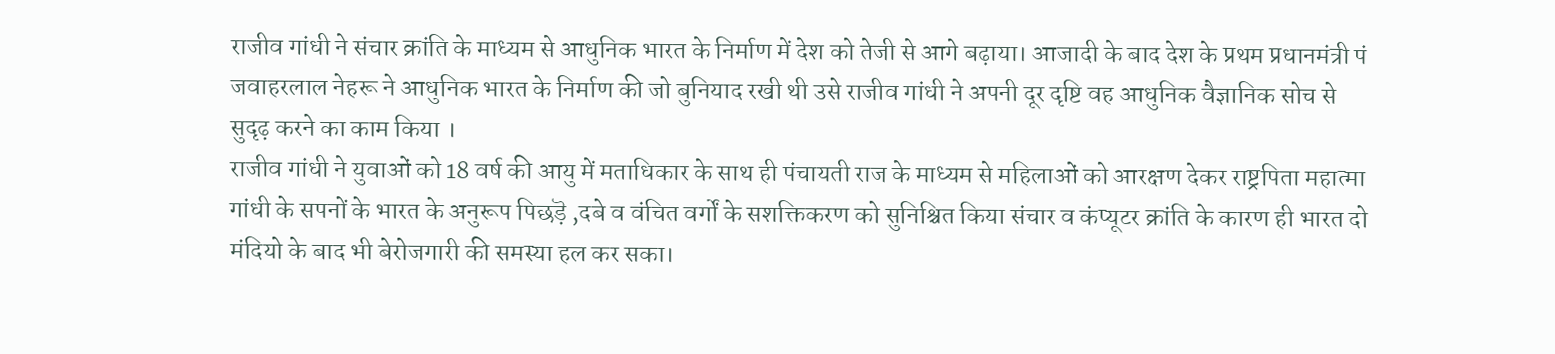राजीव गांधी ने संचार क्रांति के माध्यम से आधुनिक भारत के निर्माण में देश को तेजी से आगे बढ़ाया। आजादी के बाद देश के प्रथम प्रधानमंत्री पं जवाहरलाल नेहरू ने आधुनिक भारत के निर्माण की जो बुनियाद रखी थी उसे राजीव गांधी ने अपनी दूर दृष्टि वह आधुनिक वैज्ञानिक सोच से सुदृढ़ करने का काम किया ।
राजीव गांधी ने युवाओं को 18 वर्ष की आयु में मताधिकार के साथ ही पंचायती राज के माध्यम से महिलाओं को आरक्षण देकर राष्ट्रपिता महात्मा गांधी के सपनों के भारत के अनुरूप पिछड़ॆ ,दबे व वंचित वर्गों के सशक्तिकरण को सुनिश्चित किया संचार व कंप्यूटर क्रांति के कारण ही भारत दो मंदियो के बाद भी बेरोजगारी की समस्या हल कर सका।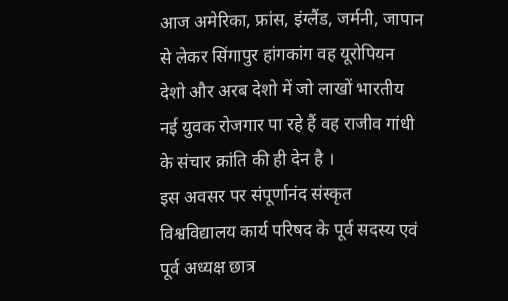आज अमेरिका, फ्रांस, इंग्लैंड, जर्मनी, जापान से लेकर सिंगापुर हांगकांग वह यूरोपियन देशो और अरब देशो में जो लाखों भारतीय नई युवक रोजगार पा रहे हैं वह राजीव गांधी के संचार क्रांति की ही देन है ।
इस अवसर पर संपूर्णानंद संस्कृत विश्वविद्यालय कार्य परिषद के पूर्व सदस्य एवं पूर्व अध्यक्ष छात्र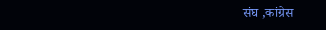संघ ,कांग्रेस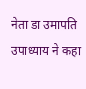नेता डा उमापति उपाध्याय ने कहा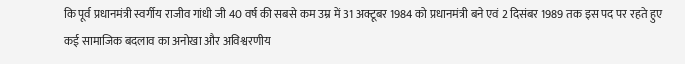कि पूर्व प्रधानमंत्री स्वर्गीय राजीव गांधी जी 40 वर्ष की सबसे कम उम्र में 31 अक्टूबर 1984 को प्रधानमंत्री बने एवं 2 दिसंबर 1989 तक इस पद पर रहते हुए कई सामाजिक बदलाव का अनोखा और अविश्वरणीय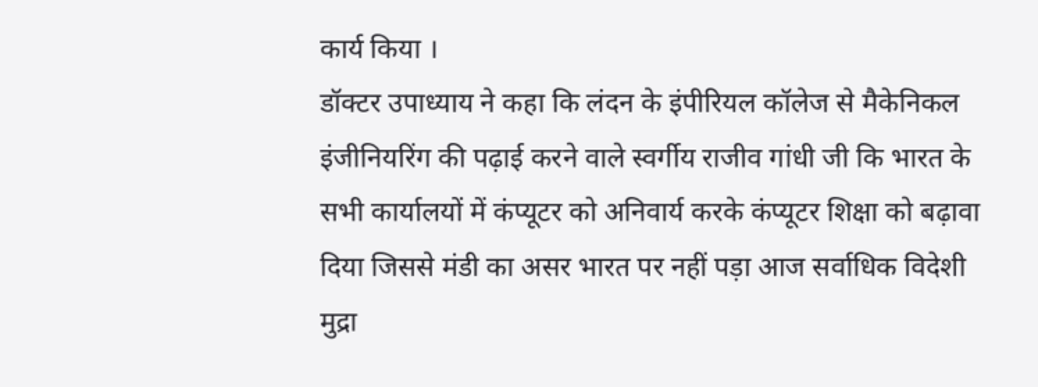कार्य किया ।
डॉक्टर उपाध्याय ने कहा कि लंदन के इंपीरियल कॉलेज से मैकेनिकल इंजीनियरिंग की पढ़ाई करने वाले स्वर्गीय राजीव गांधी जी कि भारत के सभी कार्यालयों में कंप्यूटर को अनिवार्य करके कंप्यूटर शिक्षा को बढ़ावा दिया जिससे मंडी का असर भारत पर नहीं पड़ा आज सर्वाधिक विदेशी मुद्रा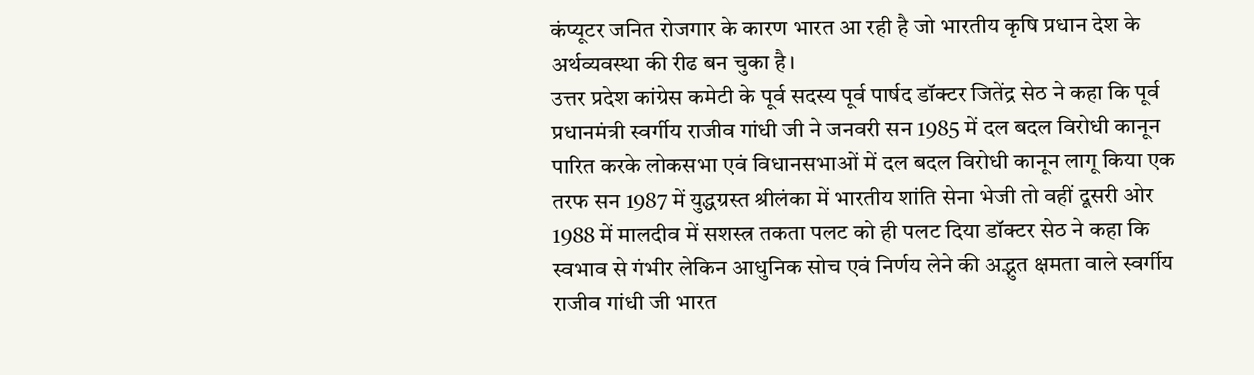कंप्यूटर जनित रोजगार के कारण भारत आ रही है जो भारतीय कृषि प्रधान देश के अर्थव्यवस्था की रीढ बन चुका है।
उत्तर प्रदेश कांग्रेस कमेटी के पूर्व सदस्य पूर्व पार्षद डॉक्टर जितेंद्र सेठ ने कहा कि पूर्व प्रधानमंत्री स्वर्गीय राजीव गांधी जी ने जनवरी सन 1985 में दल बदल विरोधी कानून पारित करके लोकसभा एवं विधानसभाओं में दल बदल विरोधी कानून लागू किया एक तरफ सन 1987 में युद्धग्रस्त श्रीलंका में भारतीय शांति सेना भेजी तो वहीं दूसरी ओर 1988 में मालदीव में सशस्त्र तकता पलट को ही पलट दिया डॉक्टर सेठ ने कहा कि स्वभाव से गंभीर लेकिन आधुनिक सोच एवं निर्णय लेने की अद्भुत क्षमता वाले स्वर्गीय राजीव गांधी जी भारत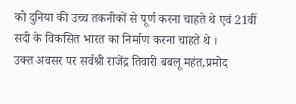को दुनिया की उच्च तकनीकों से पूर्ण करना चाहते थे एवं 21वीं सदी के विकसित भारत का निर्माण करना चाहते थे ।
उक्त अवसर पर सर्वश्री राजेंद्र तिवारी बबलू महंत,प्रमोद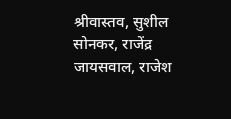श्रीवास्तव, सुशील सोनकर, राजेंद्र जायसवाल, राजेश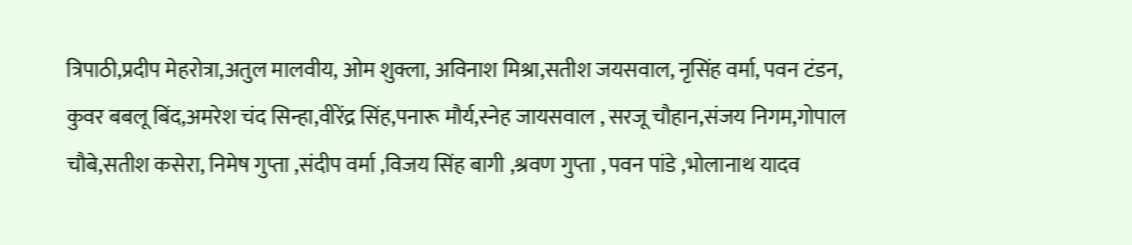त्रिपाठी,प्रदीप मेहरोत्रा,अतुल मालवीय, ओम शुक्ला, अविनाश मिश्रा,सतीश जयसवाल, नृसिंह वर्मा, पवन टंडन, कुवर बबलू बिंद,अमरेश चंद सिन्हा,वीरेंद्र सिंह,पनारू मौर्य,स्नेह जायसवाल , सरजू चौहान,संजय निगम,गोपाल चौबे,सतीश कसेरा, निमेष गुप्ता ,संदीप वर्मा ,विजय सिंह बागी ,श्रवण गुप्ता , पवन पांडे ,भोलानाथ यादव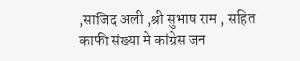,साजिद अली ,श्री सुभाष राम , सहित काफी संख्या मे कांग्रेस जन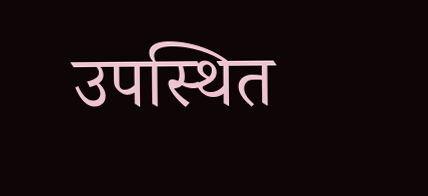उपस्थित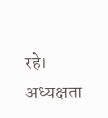रहे। अध्यक्षता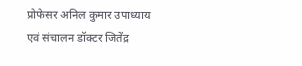प्रोफेसर अनिल कुमार उपाध्याय एवं संचालन डॉक्टर जितेंद्र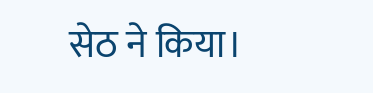सेठ ने किया।